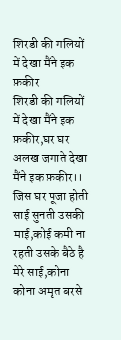शिरडी की गलियों में देखा मैंने इक फ़कीर
शिरडी की गलियों में देखा मैंने इक फ़कीर,घर घर अलख जगाते देखा मैंने इक फ़कीर।। जिस घर पूजा होती साई सुनती उसकी माई,कोई कमी ना रहती उसके बैठे है मेरे साई,कोना कोना अमृत बरसे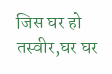जिस घर हो तस्वीर,घर घर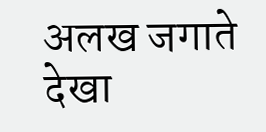अलख जगाते देखा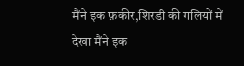मैंने इक फ़कीर,शिरडी की गलियों में देखा मैंने इक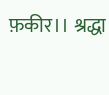फ़कीर।। श्रद्धा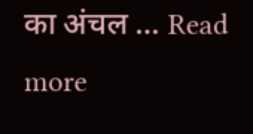का अंचल … Read more